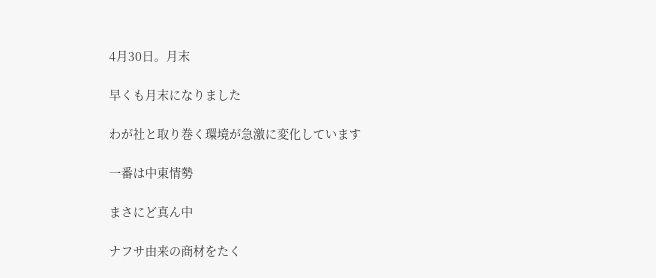4月30日。月末

早くも月末になりました

わが社と取り巻く環境が急激に変化しています

一番は中東情勢

まさにど真ん中

ナフサ由来の商材をたく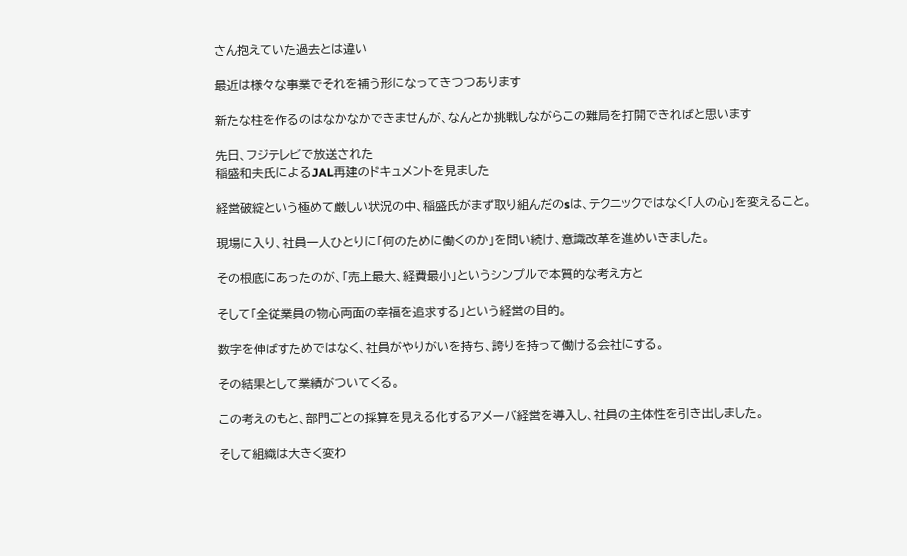さん抱えていた過去とは違い

最近は様々な事業でそれを補う形になってきつつあります

新たな柱を作るのはなかなかできませんが、なんとか挑戦しながらこの難局を打開できればと思います

先日、フジテレビで放送された
稲盛和夫氏によるJAL再建のドキュメントを見ました

経営破綻という極めて厳しい状況の中、稲盛氏がまず取り組んだのsは、テクニックではなく「人の心」を変えること。

現場に入り、社員一人ひとりに「何のために働くのか」を問い続け、意識改革を進めいきました。

その根底にあったのが、「売上最大、経費最小」というシンプルで本質的な考え方と

そして「全従業員の物心両面の幸福を追求する」という経営の目的。

数字を伸ばすためではなく、社員がやりがいを持ち、誇りを持って働ける会社にする。

その結果として業績がついてくる。

この考えのもと、部門ごとの採算を見える化するアメーバ経営を導入し、社員の主体性を引き出しました。

そして組織は大きく変わ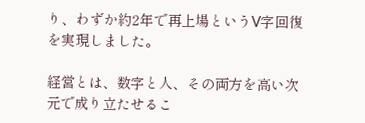り、わずか約2年で再上場というV字回復を実現しました。

経営とは、数字と人、その両方を高い次元で成り立たせるこ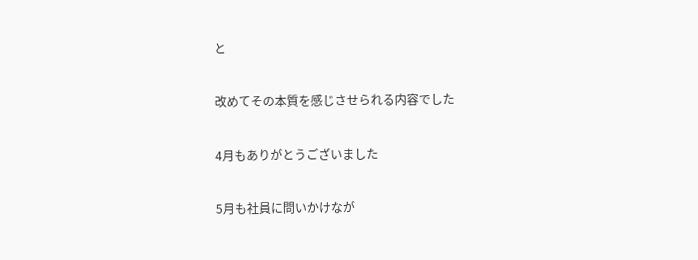と

改めてその本質を感じさせられる内容でした

4月もありがとうございました

5月も社員に問いかけなが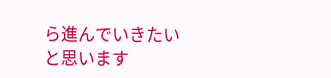ら進んでいきたいと思います